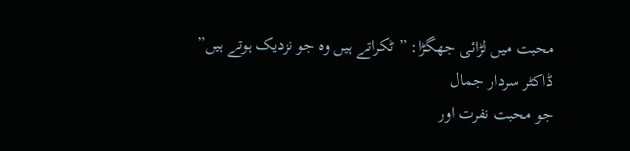محبت میں لڑائی جھگڑا: ”ٹکراتے ہیں وہ جو نزدیک ہوتے ہیں”
ڈاکٹر سردار جمال
جو محبت نفرت اور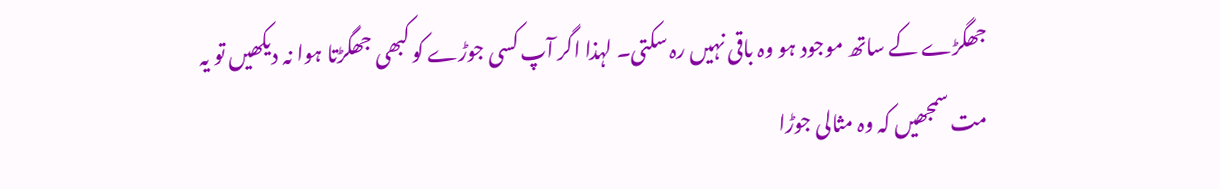جھگڑے کے ساتھ موجود ہو وہ باقی نہیں رہ سکتی۔ لہذا اگر آپ کسی جوڑے کو کبھی جھگڑتا ہوا نہ دیکھیں تو یہ مت سمجھیں کہ وہ مثالی جوڑا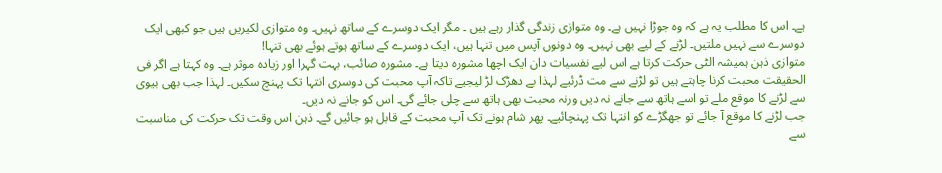ہے۔ اس کا مطلب یہ ہے کہ وہ جوڑا نہیں ہے۔ وہ متوازی زندگی گذار رہے ہیں ۔ مگر ایک دوسرے کے ساتھ نہیں۔ وہ متوازی لکیریں ہیں جو کبھی ایک دوسرے سے نہیں ملتیں۔ لڑنے کے لیے بھی نہیں۔ وہ دونوں آپس میں تنہا ہیں، ایک دوسرے کے ساتھ ہوتے ہوئے بھی تنہا!
متوازی ذہن ہمیشہ الٹی حرکت کرتا ہے اس لیے نفسیات دان ایک اچھا مشورہ دیتا ہے۔ مشورہ صائب، بہت گہرا اور زیادہ موثر ہے۔ وہ کہتا ہے اگر فی الحقیقت محبت کرنا چاہتے ہیں تو لڑنے سے مت ڈرئیے لہذا بے دھڑک لڑ لیجیے تاکہ آپ محبت کی دوسری انتہا تک پہنچ سکیں۔ لہذا جب بھی بیوی سے لڑنے کا موقع ملے تو اسے ہاتھ سے جانے نہ دیں ورنہ محبت بھی ہاتھ سے چلی جائے گی۔ اس کو جانے نہ دیں۔
جب لڑنے کا موقع آ جائے تو جھگڑے کو انتہا تک پہنچائیے۔ پھر شام ہونے تک آپ محبت کے قابل ہو جائیں گے۔ ذہن اس وقت تک حرکت کی مناسبت سے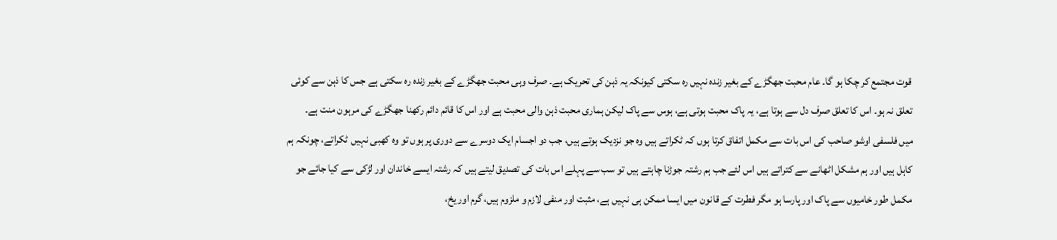قوت مجتمع کر چکا ہو گا۔ عام محبت جھگڑے کے بغیر زندہ نہیں رہ سکتی کیونکہ یہ ذہن کی تحریک ہے۔ صرف وہی محبت جھگڑے کے بغیر زندہ رہ سکتی ہے جس کا ذہن سے کوئی تعلق نہ ہو۔ اس کا تعلق صرف دل سے ہوتا ہے، یہ پاک محبت ہوتی ہے، ہوس سے پاک لیکن ہماری محبت ذہن والی محبت ہے اور اس کا قائم دائم رکھنا جھگڑے کی مرہون منت ہے۔
میں فلسفی اوشو صاحب کی اس بات سے مکمل اتفاق کرتا ہوں کہ ٹکراتے ہیں وہ جو نزدیک ہوتے ہیں، جب دو اجسام ایک دوسرے سے دوری پر ہوں تو وہ کھبی نہیں ٹکراتے، چونکہ ہم کاہل ہیں اور ہم مشکل اٹھانے سے کتراتے ہیں اس لئے جب ہم رشتہ جوڑنا چاہتے ہیں تو سب سے پہلے اس بات کی تصدیق لیتے ہیں کہ رشتہ ایسے خاندان اور لڑکی سے کیا جائے جو مکمل طور خامیوں سے پاک اور پارسا ہو مگر فطرت کے قانون میں ایسا ممکن ہی نہیں ہے، مثبت اور منفی لازم و ملزوم ہیں، گرم اور یخ،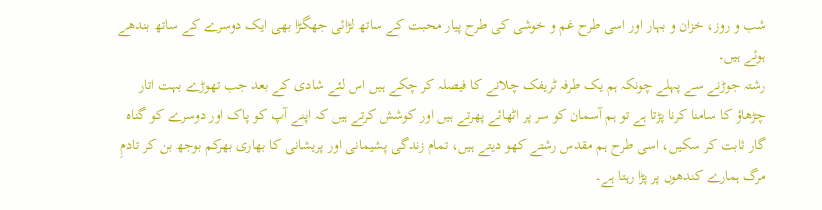شب و روز، خزان و بہار اور اسی طرح غم و خوشی کی طرح پیار محبت کے ساتھ لڑائی جھگڑا بھی ایک دوسرے کے ساتھ بندھے ہوئے ہیں۔
رشتہ جوڑنے سے پہلے چونکہ ہم یک طرفہ ٹریفک چلانے کا فیصلہ کر چکے ہیں اس لئے شادی کے بعد جب تھوڑے بہت اتار چڑھاؤ کا سامنا کرنا پڑتا ہے تو ہم آسمان کو سر پر اٹھائے پھرتے ہیں اور کوشش کرتے ہیں کہ اپنے آپ کو پاک اور دوسرے کو گناہ گار ثابت کر سکیں، اسی طرح ہم مقدس رشتے کھو دیتے ہیں، تمام زندگی پشیمانی اور پریشانی کا بھاری بھرکم بوجھ بن کر تادمِ مرگ ہمارے کندھوں پر پڑا رہتا ہے۔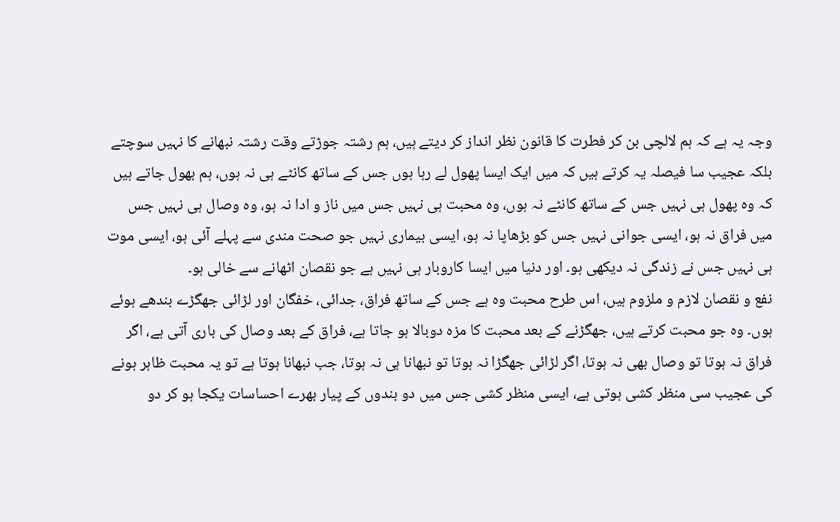وجہ یہ ہے کہ ہم لالچی بن کر فطرت کا قانون نظر انداز کر دیتے ہیں، ہم رشتہ جوڑتے وقت رشتہ نبھانے کا نہیں سوچتے بلکہ عجیب سا فیصلہ یہ کرتے ہیں کہ میں ایک ایسا پھول لے رہا ہوں جس کے ساتھ کانٹے ہی نہ ہوں، ہم بھول جاتے ہیں کہ وہ پھول ہی نہیں جس کے ساتھ کانٹے نہ ہوں، وہ محبت ہی نہیں جس میں ناز و ادا نہ ہو، وہ وصال ہی نہیں جس میں فراق نہ ہو، ایسی جوانی نہیں جس کو بڑھاپا نہ ہو، ایسی بیماری نہیں جو صحت مندی سے پہلے آئی ہو، ایسی موت ہی نہیں جس نے زندگی نہ دیکھی ہو۔ اور دنیا میں ایسا کاروبار ہی نہیں ہے جو نقصان اٹھانے سے خالی ہو۔
نفع و نقصان لازم و ملزوم ہیں، اس طرح محبت وہ ہے جس کے ساتھ فراق، جدائی، خفگان اور لڑائی جھگڑے بندھے ہوئے ہوں۔ وہ جو محبت کرتے ہیں، جھگڑنے کے بعد محبت کا مزہ دوبالا ہو جاتا ہے، فراق کے بعد وصال کی باری آتی ہے، اگر فراق نہ ہوتا تو وصال بھی نہ ہوتا، اگر لڑائی جھگڑا نہ ہوتا تو نبھانا ہی نہ ہوتا، جب نبھانا ہوتا ہے تو یہ محبت ظاہر ہونے کی عجیب سی منظر کشی ہوتی ہے، ایسی منظر کشی جس میں دو بندوں کے پیار بھرے احساسات یکجا ہو کر دو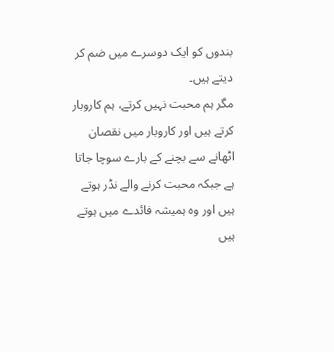بندوں کو ایک دوسرے میں ضم کر دیتے ہیں۔
مگر ہم محبت نہیں کرتے، ہم کاروبار کرتے ہیں اور کاروبار میں نقصان اٹھانے سے بچنے کے بارے سوچا جاتا ہے جبکہ محبت کرنے والے نڈر ہوتے ہیں اور وہ ہمیشہ فائدے میں ہوتے ہیں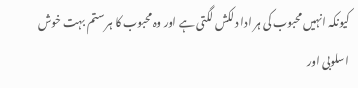کیونکہ انہیں محبوب کی ہر ادا دلکش لگتی ہے اور وہ محبوب کا ہر ستم بہت خوش اسلوبی اور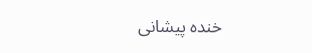خندہ پیشانی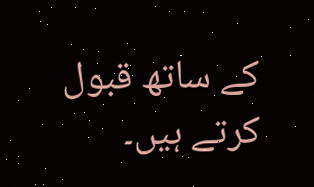کے ساتھ قبول کرتے ہیں۔